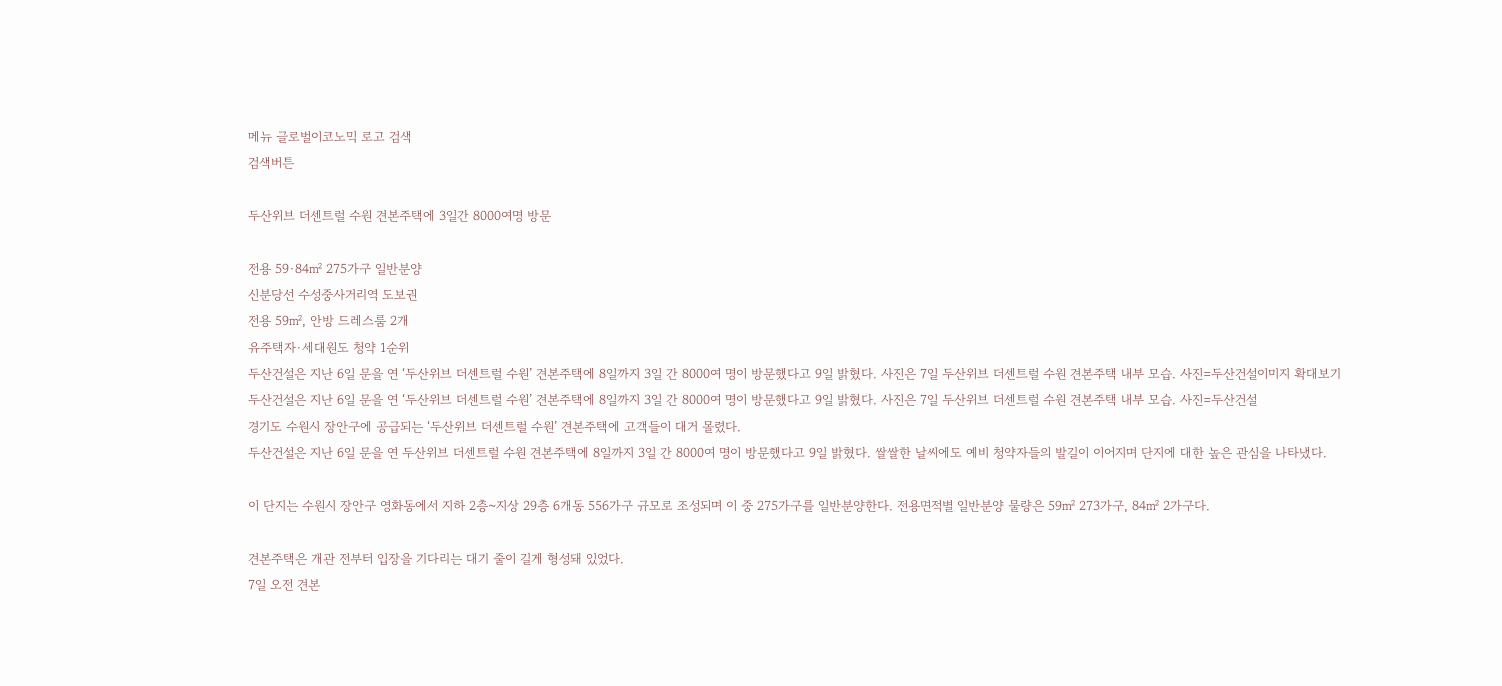메뉴 글로벌이코노믹 로고 검색
검색버튼

두산위브 더센트럴 수원 견본주택에 3일간 8000여명 방문

전용 59·84㎡ 275가구 일반분양
신분당선 수성중사거리역 도보권
전용 59㎡, 안방 드레스룸 2개
유주택자·세대원도 청약 1순위
두산건설은 지난 6일 문을 연 ‘두산위브 더센트럴 수원’ 견본주택에 8일까지 3일 간 8000여 명이 방문했다고 9일 밝혔다. 사진은 7일 두산위브 더센트럴 수원 견본주택 내부 모습. 사진=두산건설이미지 확대보기
두산건설은 지난 6일 문을 연 ‘두산위브 더센트럴 수원’ 견본주택에 8일까지 3일 간 8000여 명이 방문했다고 9일 밝혔다. 사진은 7일 두산위브 더센트럴 수원 견본주택 내부 모습. 사진=두산건설
경기도 수원시 장안구에 공급되는 ‘두산위브 더센트럴 수원’ 견본주택에 고객들이 대거 몰렸다.
두산건설은 지난 6일 문을 연 두산위브 더센트럴 수원 견본주택에 8일까지 3일 간 8000여 명이 방문했다고 9일 밝혔다. 쌀쌀한 날씨에도 예비 청약자들의 발길이 이어지며 단지에 대한 높은 관심을 나타냈다.

이 단지는 수원시 장안구 영화동에서 지하 2층~지상 29층 6개동 556가구 규모로 조성되며 이 중 275가구를 일반분양한다. 전용면적별 일반분양 물량은 59㎡ 273가구, 84㎡ 2가구다.

견본주택은 개관 전부터 입장을 기다리는 대기 줄이 길게 형성돼 있었다.
7일 오전 견본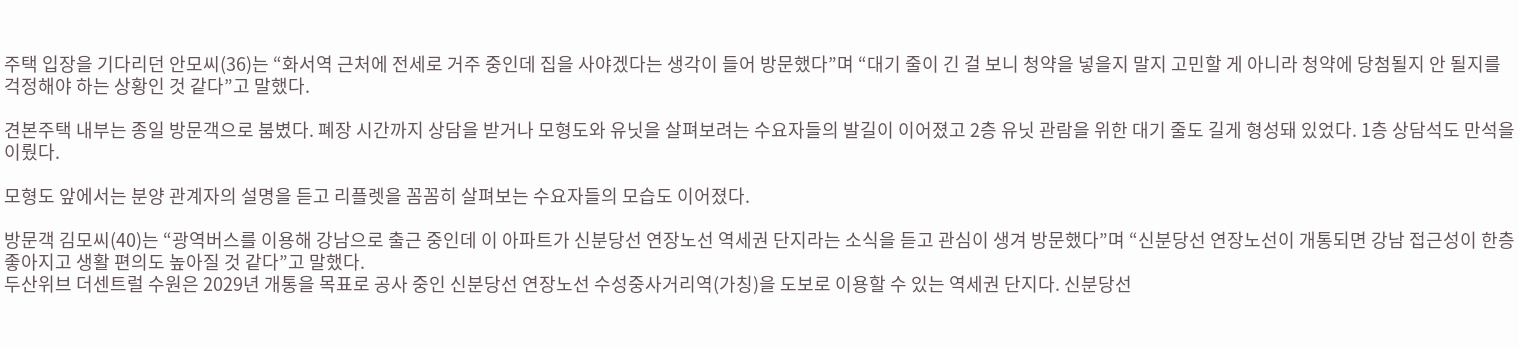주택 입장을 기다리던 안모씨(36)는 “화서역 근처에 전세로 거주 중인데 집을 사야겠다는 생각이 들어 방문했다”며 “대기 줄이 긴 걸 보니 청약을 넣을지 말지 고민할 게 아니라 청약에 당첨될지 안 될지를 걱정해야 하는 상황인 것 같다”고 말했다.

견본주택 내부는 종일 방문객으로 붐볐다. 폐장 시간까지 상담을 받거나 모형도와 유닛을 살펴보려는 수요자들의 발길이 이어졌고 2층 유닛 관람을 위한 대기 줄도 길게 형성돼 있었다. 1층 상담석도 만석을 이뤘다.

모형도 앞에서는 분양 관계자의 설명을 듣고 리플렛을 꼼꼼히 살펴보는 수요자들의 모습도 이어졌다.

방문객 김모씨(40)는 “광역버스를 이용해 강남으로 출근 중인데 이 아파트가 신분당선 연장노선 역세권 단지라는 소식을 듣고 관심이 생겨 방문했다”며 “신분당선 연장노선이 개통되면 강남 접근성이 한층 좋아지고 생활 편의도 높아질 것 같다”고 말했다.
두산위브 더센트럴 수원은 2029년 개통을 목표로 공사 중인 신분당선 연장노선 수성중사거리역(가칭)을 도보로 이용할 수 있는 역세권 단지다. 신분당선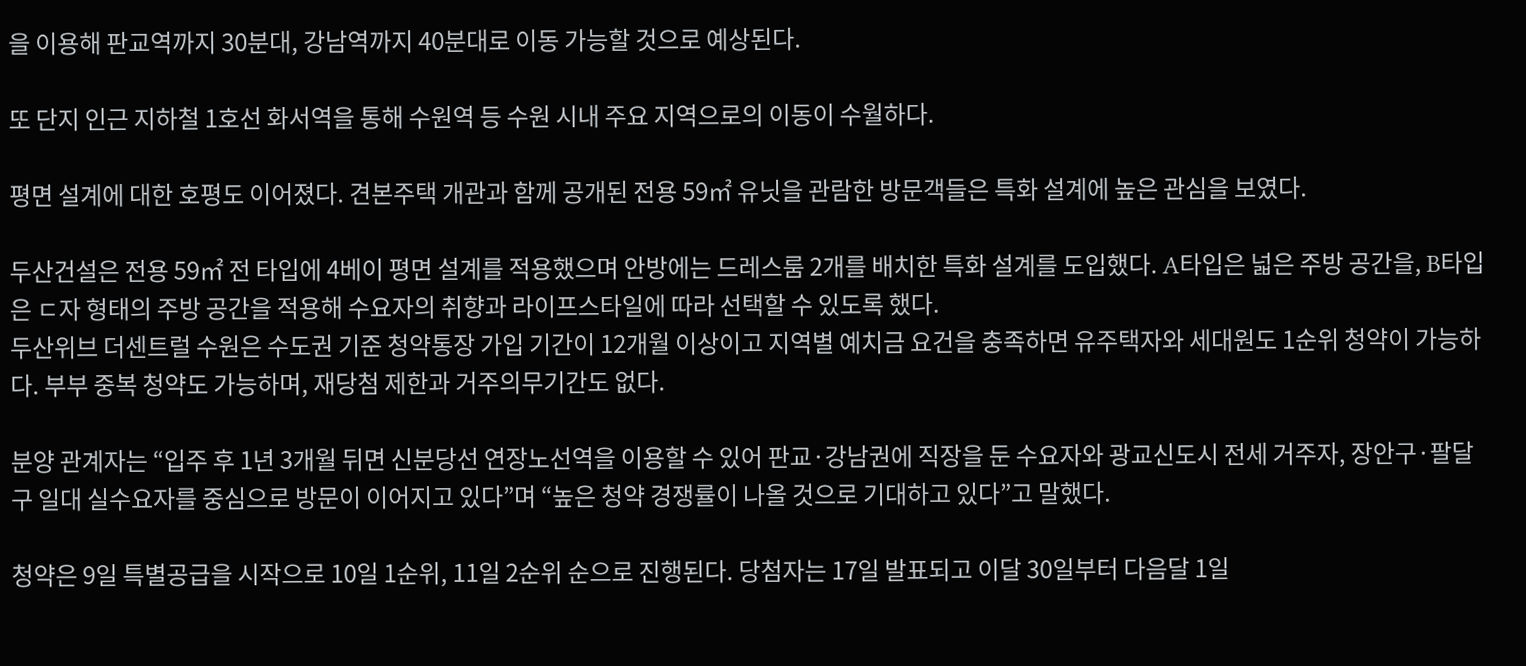을 이용해 판교역까지 30분대, 강남역까지 40분대로 이동 가능할 것으로 예상된다.

또 단지 인근 지하철 1호선 화서역을 통해 수원역 등 수원 시내 주요 지역으로의 이동이 수월하다.

평면 설계에 대한 호평도 이어졌다. 견본주택 개관과 함께 공개된 전용 59㎡ 유닛을 관람한 방문객들은 특화 설계에 높은 관심을 보였다.

두산건설은 전용 59㎡ 전 타입에 4베이 평면 설계를 적용했으며 안방에는 드레스룸 2개를 배치한 특화 설계를 도입했다. A타입은 넓은 주방 공간을, B타입은 ㄷ자 형태의 주방 공간을 적용해 수요자의 취향과 라이프스타일에 따라 선택할 수 있도록 했다.
두산위브 더센트럴 수원은 수도권 기준 청약통장 가입 기간이 12개월 이상이고 지역별 예치금 요건을 충족하면 유주택자와 세대원도 1순위 청약이 가능하다. 부부 중복 청약도 가능하며, 재당첨 제한과 거주의무기간도 없다.

분양 관계자는 “입주 후 1년 3개월 뒤면 신분당선 연장노선역을 이용할 수 있어 판교·강남권에 직장을 둔 수요자와 광교신도시 전세 거주자, 장안구·팔달구 일대 실수요자를 중심으로 방문이 이어지고 있다”며 “높은 청약 경쟁률이 나올 것으로 기대하고 있다”고 말했다.

청약은 9일 특별공급을 시작으로 10일 1순위, 11일 2순위 순으로 진행된다. 당첨자는 17일 발표되고 이달 30일부터 다음달 1일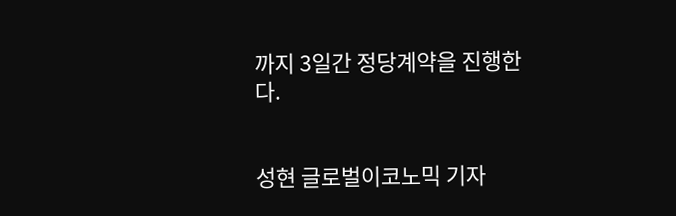까지 3일간 정당계약을 진행한다.


성현 글로벌이코노믹 기자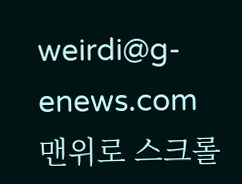weirdi@g-enews.com
맨위로 스크롤